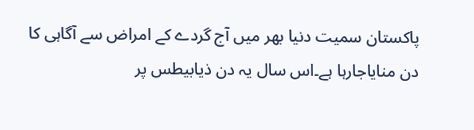پاکستان سمیت دنیا بھر میں آج گردے کے امراض سے آگاہی کا دن منایاجارہا ہے۔اس سال یہ دن ذیابیطس پر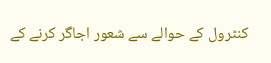کنٹرول کے حوالے سے شعور اجاگر کرنے کے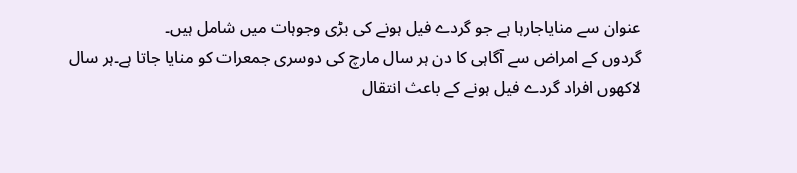عنوان سے منایاجارہا ہے جو گردے فیل ہونے کی بڑی وجوہات میں شامل ہیں۔
گردوں کے امراض سے آگاہی کا دن ہر سال مارچ کی دوسری جمعرات کو منایا جاتا ہے۔ہر سال لاکھوں افراد گردے فیل ہونے کے باعث انتقال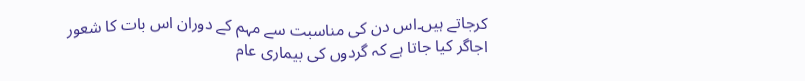کرجاتے ہیں۔اس دن کی مناسبت سے مہم کے دوران اس بات کا شعور اجاگر کیا جاتا ہے کہ گردوں کی بیماری عام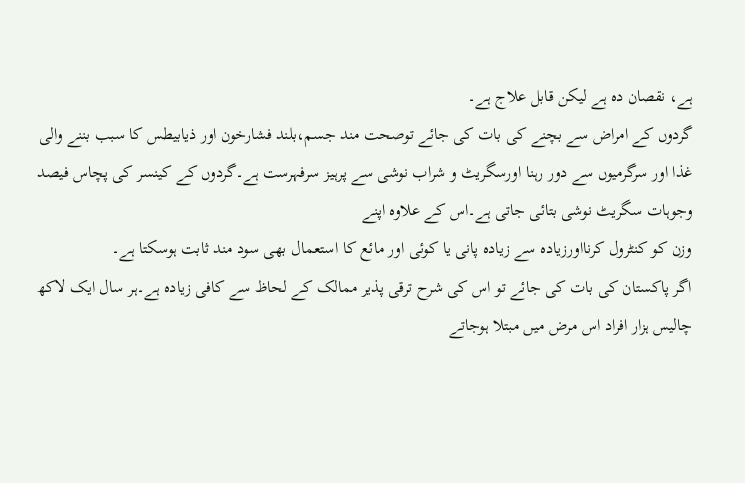ہے، نقصان دہ ہے لیکن قابل علاج ہے۔
گردوں کے امراض سے بچنے کی بات کی جائے توصحت مند جسم،بلند فشارخون اور ذیابیطس کا سبب بننے والی غذا اور سرگرمیوں سے دور رہنا اورسگریٹ و شراب نوشی سے پرہیز سرفہرست ہے۔گردوں کے کینسر کی پچاس فیصد وجوہات سگریٹ نوشی بتائی جاتی ہے۔اس کے علاوہ اپنے
وزن کو کنٹرول کرنااورزیادہ سے زیادہ پانی یا کوئی اور مائع کا استعمال بھی سود مند ثابت ہوسکتا ہے۔
اگر پاکستان کی بات کی جائے تو اس کی شرح ترقی پذیر ممالک کے لحاظ سے کافی زیادہ ہے۔ہر سال ایک لاکھ چالیس ہزار افراد اس مرض میں مبتلا ہوجاتے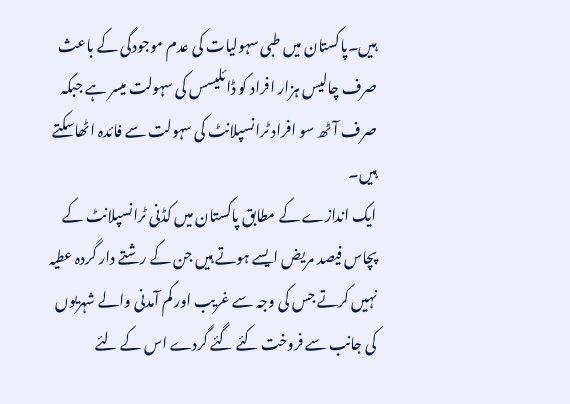ہیں۔پاکستان میں طبی سہولیات کی عدم موجودگی کے باعث صرف چالیس ہزار افراد کو ڈائلیسس کی سہولت میسر ہے جبکہ صرف آٹھ سو افراد ٹرانسپلانٹ کی سہولت سے فائدہ اٹھاسکتے ہیں۔
ایک اندازے کے مطابق پاکستان میں کڈنی ٹرانسپلانٹ کے پچاس فیصد مریض ایسے ہوتے ہیں جن کے رشتے دار گردہ عطیہ نہیں کرتے جس کی وجہ سے غریب اور کم آمدنی والے شہریوں کی جانب سے فروخت کئے گئے گردے اس کے لئے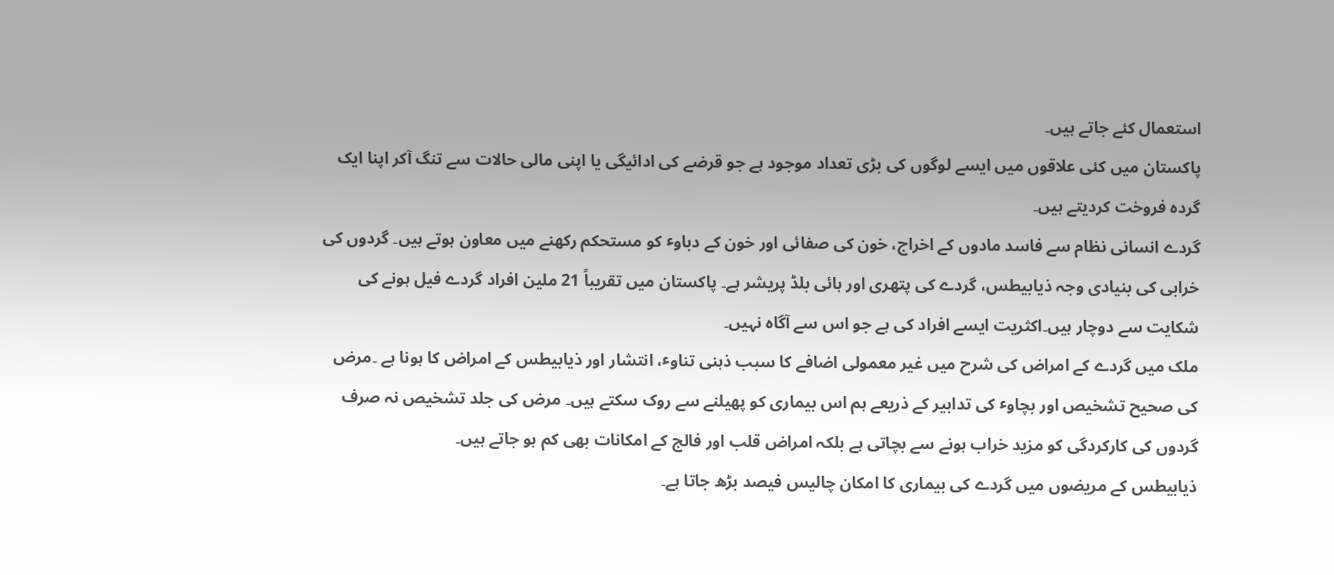استعمال کئے جاتے ہیں۔
پاکستان میں کئی علاقوں میں ایسے لوگوں کی بڑی تعداد موجود ہے جو قرضے کی ادائیگی یا اپنی مالی حالات سے تنگ آکر اپنا ایک گردہ فروخت کردیتے ہیں۔
گردے انسانی نظام سے فاسد مادوں کے اخراج، خون کی صفائی اور خون کے دباوٴ کو مستحکم رکھنے میں معاون ہوتے ہیں۔ گردوں کی خرابی کی بنیادی وجہ ذیابیطس، گردے کی پتھری اور ہائی بلڈ پریشر ہے۔ پاکستان میں تقریباً 21 ملین افراد گردے فیل ہونے کی شکایت سے دوچار ہیں۔اکثریت ایسے افراد کی ہے جو اس سے آگاہ نہیں۔
ملک میں گردے کے امراض کی شرح میں غیر معمولی اضافے کا سبب ذہنی تناوٴ، انتشار اور ذیابیطس کے امراض کا ہونا ہے ۔مرض کی صحیح تشخیص اور بچاوٴ کی تدابیر کے ذریعے ہم اس بیماری کو پھیلنے سے روک سکتے ہیں۔ مرض کی جلد تشخیص نہ صرف گردوں کی کارکردگی کو مزید خراب ہونے سے بچاتی ہے بلکہ امراض قلب اور فالج کے امکانات بھی کم ہو جاتے ہیں۔
ذیابیطس کے مریضوں میں گردے کی بیماری کا امکان چالیس فیصد بڑھ جاتا ہے۔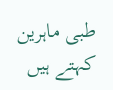طبی ماہرین کہتے ہیں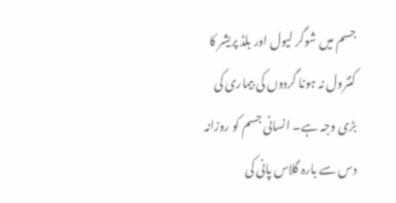جسم میں شوگر لیول اور بلڈ پریشر کا کنٹرول نہ ہونا گردوں کی بیماری کی بڑی وجہ ہے۔ انسانی جسم کو روزانہ دس سے بارہ گلاس پانی کی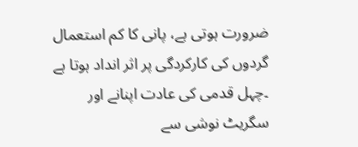ضرورت ہوتی ہے، پانی کا کم استعمال گردوں کی کارکردگی پر اثر انداد ہوتا ہے ۔چہل قدمی کی عادت اپنانے اور سگریٹ نوشی سے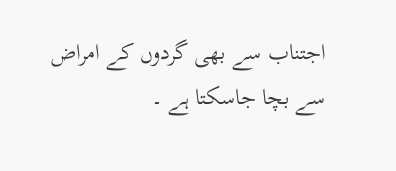اجتناب سے بھی گردوں کے امراض سے بچا جاسکتا ہے ۔